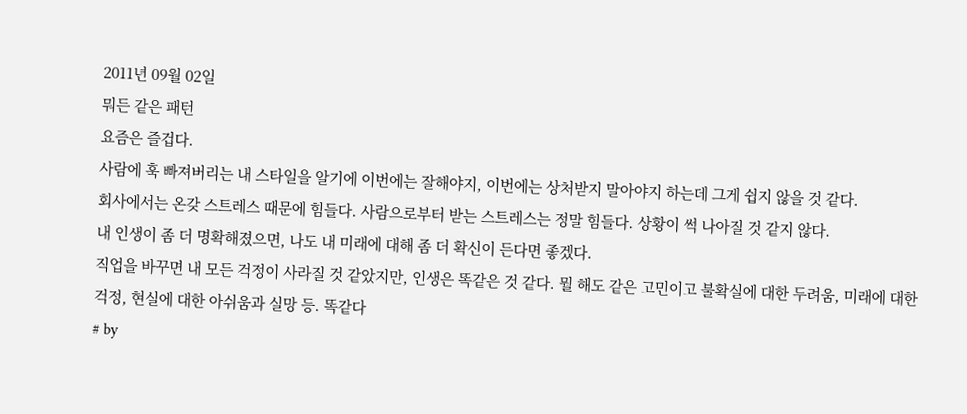2011년 09월 02일
뭐든 같은 패턴
요즘은 즐겁다.
사람에 훅 빠져버리는 내 스타일을 알기에 이번에는 잘해야지, 이번에는 상처받지 말아야지 하는데 그게 쉽지 않을 것 같다.
회사에서는 온갖 스트레스 때문에 힘들다. 사람으로부터 받는 스트레스는 정말 힘들다. 상황이 썩 나아질 것 같지 않다.
내 인생이 좀 더 명확해졌으면, 나도 내 미래에 대해 좀 더 확신이 든다면 좋겠다.
직업을 바꾸면 내 모든 걱정이 사라질 것 같았지만, 인생은 똑같은 것 같다. 뭘 해도 같은 고민이고 불확실에 대한 두려움, 미래에 대한 걱정, 현실에 대한 아쉬움과 실망 등. 똑같다
# by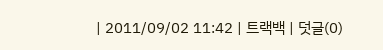| 2011/09/02 11:42 | 트랙백 | 덧글(0)